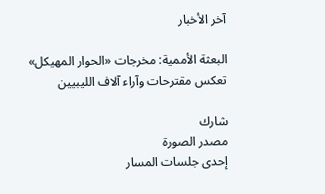آخر الأخبار

البعثة الأممية: مخرجات «الحوار المهيكل» تعكس مقترحات وآراء آلاف الليبيين

شارك
مصدر الصورة
إحدى جلسات المسار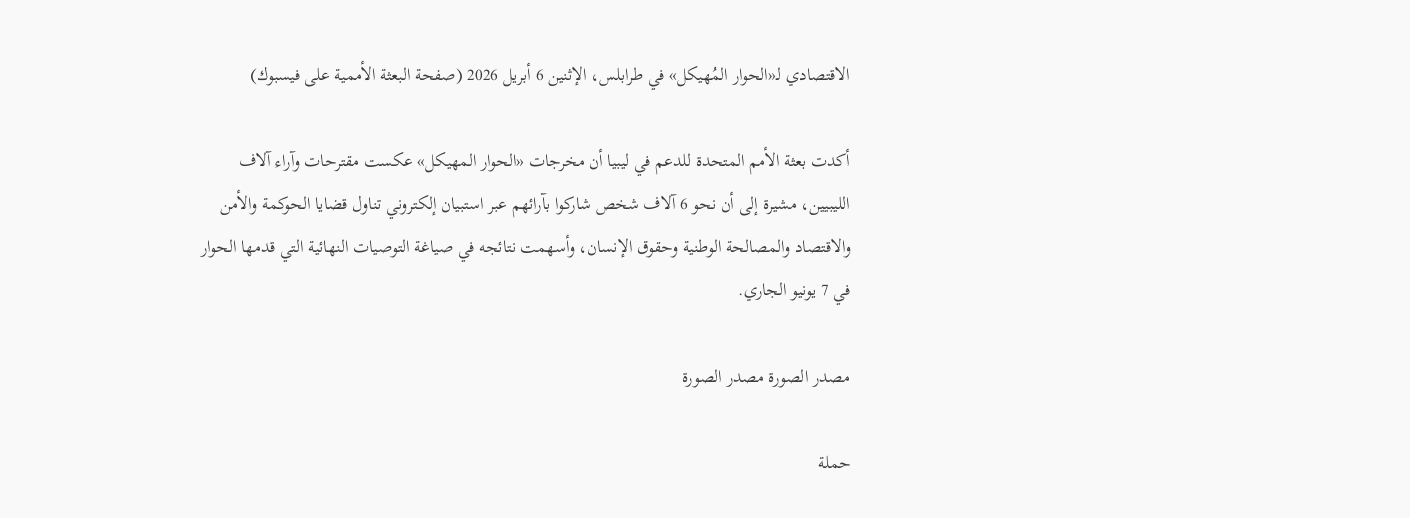الاقتصادي لـ«الحوار المُهيكل» في طرابلس، الإثنين 6 أبريل 2026 (صفحة البعثة الأممية على فيسبوك)

أكدت بعثة الأمم المتحدة للدعم في ليبيا أن مخرجات «الحوار المهيكل» عكست مقترحات وآراء آلاف الليبيين، مشيرة إلى أن نحو 6 آلاف شخص شاركوا بآرائهم عبر استبيان إلكتروني تناول قضايا الحوكمة والأمن والاقتصاد والمصالحة الوطنية وحقوق الإنسان، وأسهمت نتائجه في صياغة التوصيات النهائية التي قدمها الحوار في 7 يونيو الجاري.

مصدر الصورة مصدر الصورة

حملة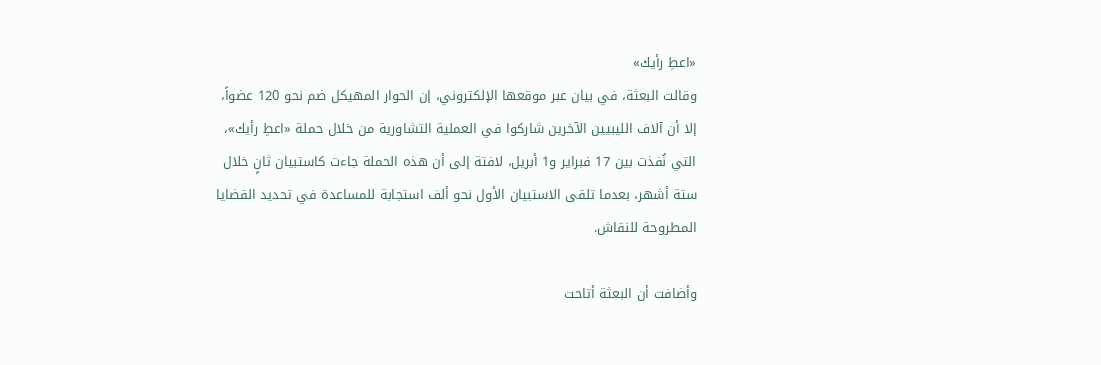«اعطِ رأيك»
وقالت البعثة، في بيان عبر موقعها الإلكتروني، إن الحوار المهيكل ضم نحو 120 عضواً، إلا أن آلاف الليبيين الآخرين شاركوا في العملية التشاورية من خلال حملة «اعطِ رأيك»، التي نُفذت بين 17 فبراير و1 أبريل، لافتة إلى أن هذه الحملة جاءت كاستبيان ثانٍ خلال ستة أشهر، بعدما تلقى الاستبيان الأول نحو ألف استجابة للمساعدة في تحديد القضايا المطروحة للنقاش.

وأضافت أن البعثة أتاحت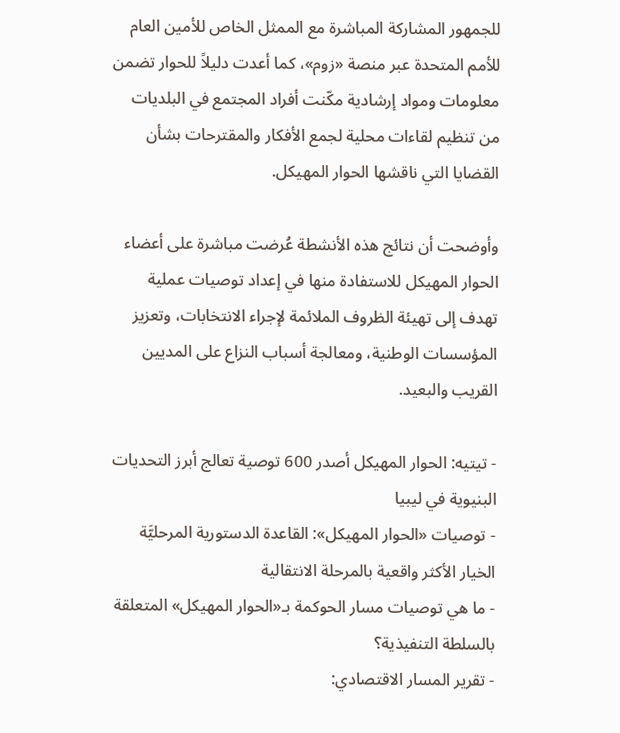للجمهور المشاركة المباشرة مع الممثل الخاص للأمين العام للأمم المتحدة عبر منصة «زوم»، كما أعدت دليلاً للحوار تضمن معلومات ومواد إرشادية مكّنت أفراد المجتمع في البلديات من تنظيم لقاءات محلية لجمع الأفكار والمقترحات بشأن القضايا التي ناقشها الحوار المهيكل.

وأوضحت أن نتائج هذه الأنشطة عُرضت مباشرة على أعضاء الحوار المهيكل للاستفادة منها في إعداد توصيات عملية تهدف إلى تهيئة الظروف الملائمة لإجراء الانتخابات، وتعزيز المؤسسات الوطنية، ومعالجة أسباب النزاع على المديين القريب والبعيد.

- تيتيه: الحوار المهيكل أصدر 600 توصية تعالج أبرز التحديات البنيوية في ليبيا
- توصيات «الحوار المهيكل»: القاعدة الدستورية المرحليَّة الخيار الأكثر واقعية بالمرحلة الانتقالية
- ما هي توصيات مسار الحوكمة بـ«الحوار المهيكل» المتعلقة بالسلطة التنفيذية؟
- تقرير المسار الاقتصادي: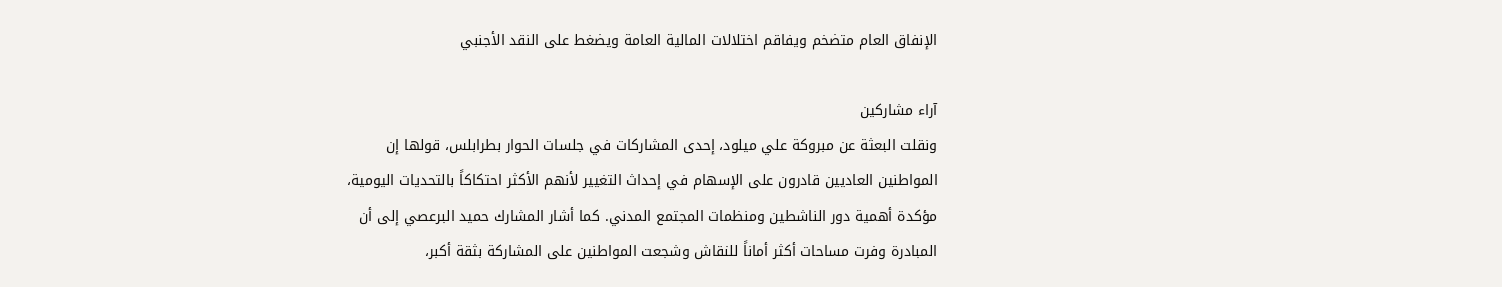الإنفاق العام متضخم ويفاقم اختلالات المالية العامة ويضغط على النقد الأجنبي

آراء مشاركين
ونقلت البعثة عن مبروكة علي ميلود، إحدى المشاركات في جلسات الحوار بطرابلس، قولها إن المواطنين العاديين قادرون على الإسهام في إحداث التغيير لأنهم الأكثر احتكاكاً بالتحديات اليومية، مؤكدة أهمية دور الناشطين ومنظمات المجتمع المدني. كما أشار المشارك حميد البرعصي إلى أن المبادرة وفرت مساحات أكثر أماناً للنقاش وشجعت المواطنين على المشاركة بثقة أكبر،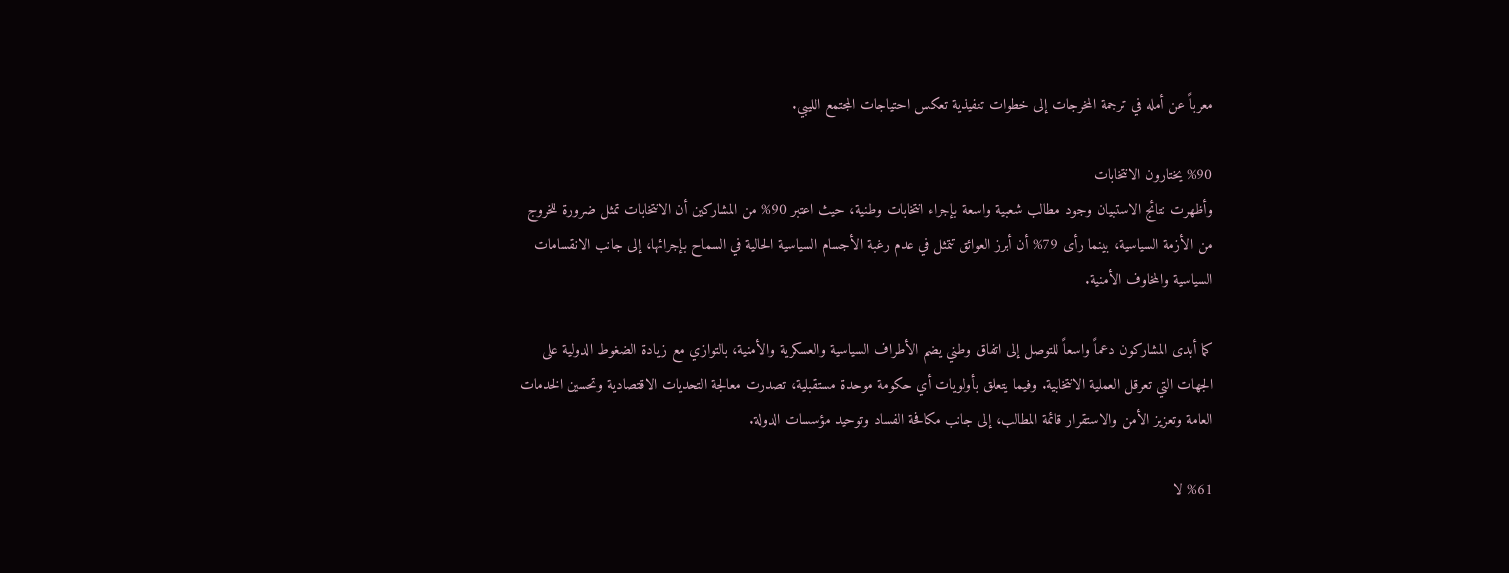معرباً عن أمله في ترجمة المخرجات إلى خطوات تنفيذية تعكس احتياجات المجتمع الليبي.

%90 يختارون الانتخابات
وأظهرت نتائج الاستبيان وجود مطالب شعبية واسعة بإجراء انتخابات وطنية، حيث اعتبر 90% من المشاركين أن الانتخابات تمثل ضرورة للخروج من الأزمة السياسية، بينما رأى 79% أن أبرز العوائق تتمثل في عدم رغبة الأجسام السياسية الحالية في السماح بإجرائها، إلى جانب الانقسامات السياسية والمخاوف الأمنية.

كما أبدى المشاركون دعماً واسعاً للتوصل إلى اتفاق وطني يضم الأطراف السياسية والعسكرية والأمنية، بالتوازي مع زيادة الضغوط الدولية على الجهات التي تعرقل العملية الانتخابية. وفيما يتعلق بأولويات أي حكومة موحدة مستقبلية، تصدرت معالجة التحديات الاقتصادية وتحسين الخدمات العامة وتعزيز الأمن والاستقرار قائمة المطالب، إلى جانب مكافحة الفساد وتوحيد مؤسسات الدولة.

%61 لا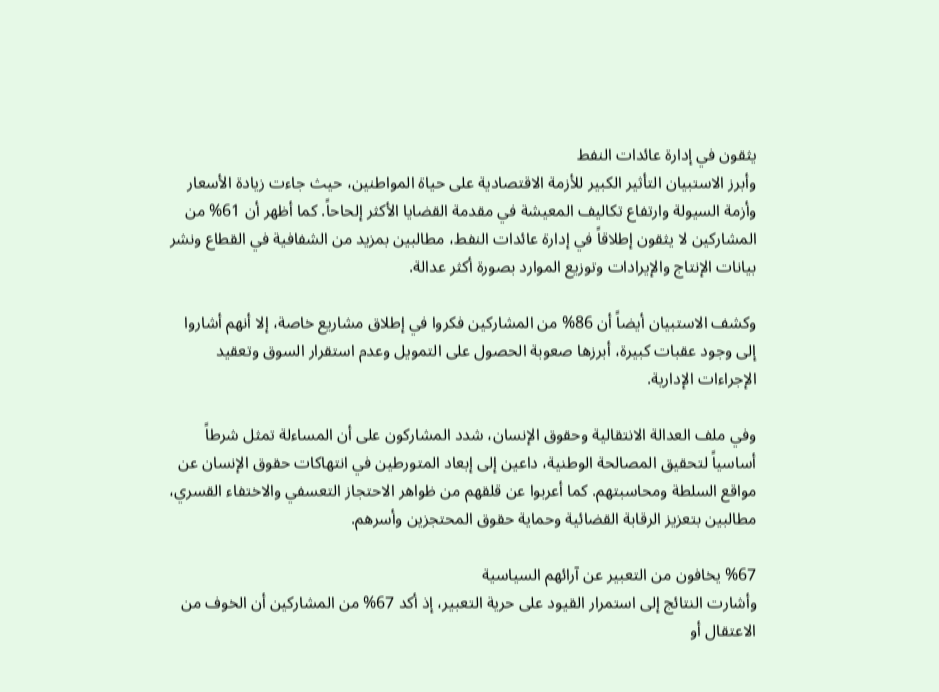يثقون في إدارة عائدات النفط
وأبرز الاستبيان التأثير الكبير للأزمة الاقتصادية على حياة المواطنين، حيث جاءت زيادة الأسعار وأزمة السيولة وارتفاع تكاليف المعيشة في مقدمة القضايا الأكثر إلحاحاً. كما أظهر أن 61% من المشاركين لا يثقون إطلاقاً في إدارة عائدات النفط، مطالبين بمزيد من الشفافية في القطاع ونشر بيانات الإنتاج والإيرادات وتوزيع الموارد بصورة أكثر عدالة.

وكشف الاستبيان أيضاً أن 86% من المشاركين فكروا في إطلاق مشاريع خاصة، إلا أنهم أشاروا إلى وجود عقبات كبيرة، أبرزها صعوبة الحصول على التمويل وعدم استقرار السوق وتعقيد الإجراءات الإدارية.

وفي ملف العدالة الانتقالية وحقوق الإنسان، شدد المشاركون على أن المساءلة تمثل شرطاً أساسياً لتحقيق المصالحة الوطنية، داعين إلى إبعاد المتورطين في انتهاكات حقوق الإنسان عن مواقع السلطة ومحاسبتهم. كما أعربوا عن قلقهم من ظواهر الاحتجاز التعسفي والاختفاء القسري، مطالبين بتعزيز الرقابة القضائية وحماية حقوق المحتجزين وأسرهم.

%67 يخافون من التعبير عن آرائهم السياسية
وأشارت النتائج إلى استمرار القيود على حرية التعبير، إذ أكد 67% من المشاركين أن الخوف من الاعتقال أو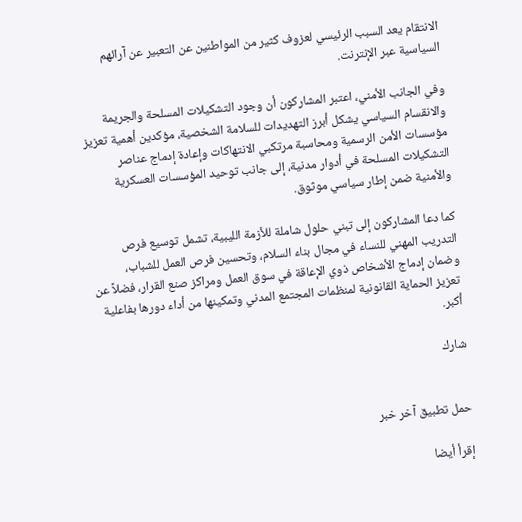الانتقام يعد السبب الرئيسي لعزوف كثير من المواطنين عن التعبير عن آرائهم السياسية عبر الإنترنت.

وفي الجانب الأمني، اعتبر المشاركون أن وجود التشكيلات المسلحة والجريمة والانقسام السياسي يشكل أبرز التهديدات للسلامة الشخصية، مؤكدين أهمية تعزيز مؤسسات الأمن الرسمية ومحاسبة مرتكبي الانتهاكات وإعادة إدماج عناصر التشكيلات المسلحة في أدوار مدنية، إلى جانب توحيد المؤسسات العسكرية والأمنية ضمن إطار سياسي موثوق.

كما دعا المشاركون إلى تبني حلول شاملة للأزمة الليبية، تشمل توسيع فرص التدريب المهني للنساء في مجال بناء السلام، وتحسين فرص العمل للشباب، وضمان إدماج الأشخاص ذوي الإعاقة في سوق العمل ومراكز صنع القرار، فضلاً عن تعزيز الحماية القانونية لمنظمات المجتمع المدني وتمكينها من أداء دورها بفاعلية أكبر.

شارك


حمل تطبيق آخر خبر

إقرأ أيضا